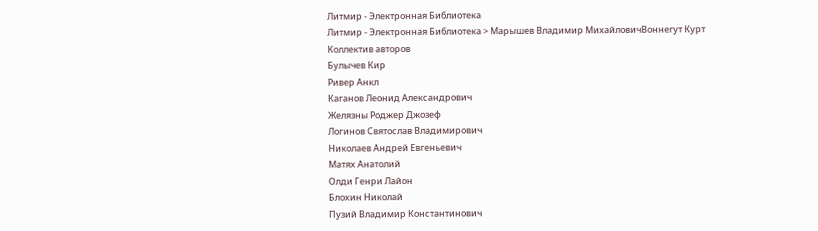Литмир - Электронная Библиотека
Литмир - Электронная Библиотека > Марышев Владимир МихайловичВоннегут Курт
Коллектив авторов
Булычев Кир
Ривер Анкл
Каганов Леонид Александрович
Желязны Роджер Джозеф
Логинов Святослав Владимирович
Николаев Андрей Евгеньевич
Матях Анатолий
Олди Генри Лайон
Блохин Николай
Пузий Владимир Константинович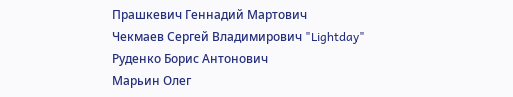Прашкевич Геннадий Мартович
Чекмаев Сергей Владимирович "Lightday"
Руденко Борис Антонович
Марьин Олег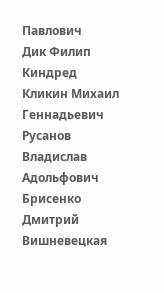Павлович
Дик Филип Киндред
Кликин Михаил Геннадьевич
Русанов Владислав Адольфович
Брисенко Дмитрий
Вишневецкая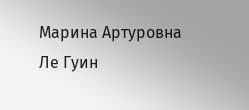Марина Артуровна
Ле Гуин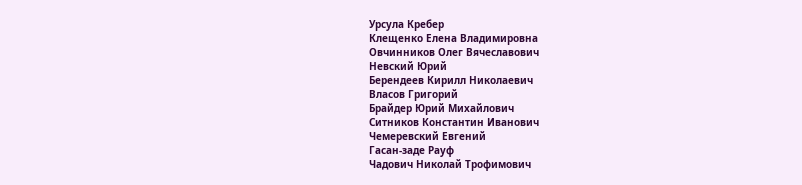Урсула Кребер
Клещенко Елена Владимировна
Овчинников Олег Вячеславович
Невский Юрий
Берендеев Кирилл Николаевич
Власов Григорий
Брайдер Юрий Михайлович
Ситников Константин Иванович
Чемеревский Евгений
Гасан-заде Рауф
Чадович Николай Трофимович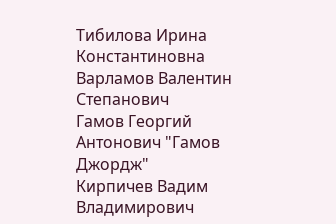Тибилова Ирина Константиновна
Варламов Валентин Степанович
Гамов Георгий Антонович "Гамов Джордж"
Кирпичев Вадим Владимирович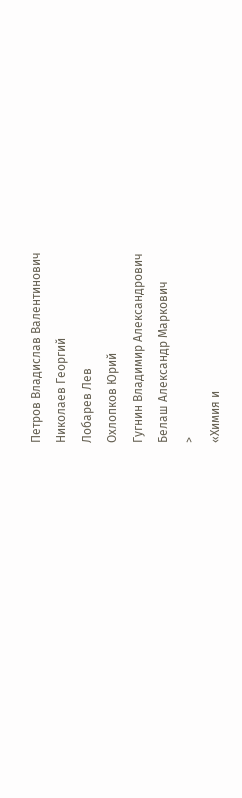Петров Владислав Валентинович
Николаев Георгий
Лобарев Лев
Охлопков Юрий
Гугнин Владимир Александрович
Белаш Александр Маркович
>
«Химия и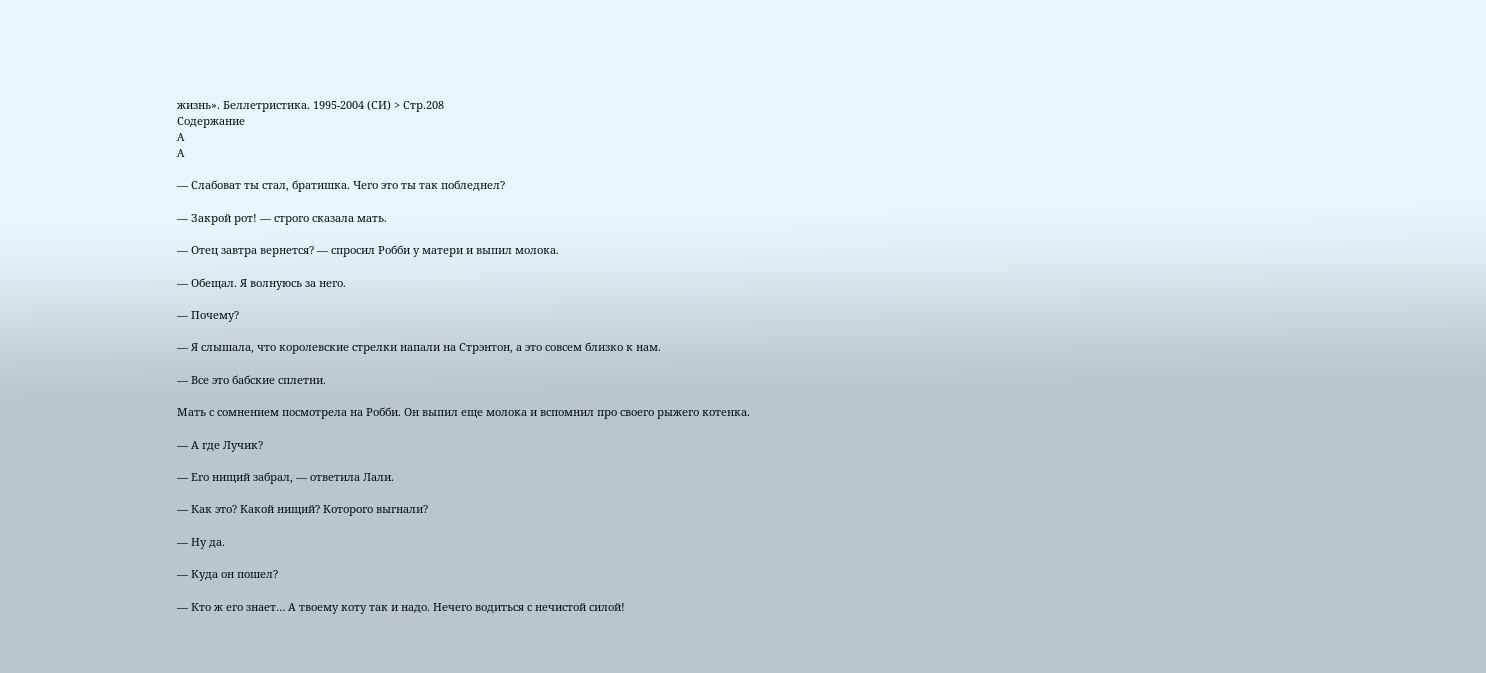жизнь». Беллетристика. 1995-2004 (СИ) > Стр.208
Содержание
A
A

— Слабоват ты стал, братишка. Чего это ты так побледнел?

— Закрой рот! — строго сказала мать.

— Отец завтра вернется? — спросил Робби у матери и выпил молока.

— Обещал. Я волнуюсь за него.

— Почему?

— Я слышала, что королевские стрелки напали на Стрэнтон, а это совсем близко к нам.

— Все это бабские сплетни.

Мать с сомнением посмотрела на Робби. Он выпил еще молока и вспомнил про своего рыжего котенка.

— А где Лучик?

— Его нищий забрал, — ответила Лали.

— Как это? Какой нищий? Которого выгнали?

— Ну да.

— Куда он пошел?

— Кто ж его знает… А твоему коту так и надо. Нечего водиться с нечистой силой!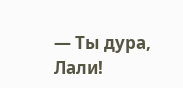— Ты дура, Лали!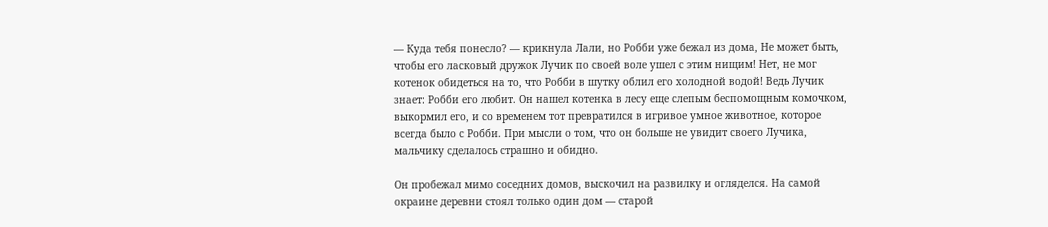— Куда тебя понесло? — крикнула Лали, но Робби уже бежал из дома, Не может быть, чтобы его ласковый дружок Лучик по своей воле ушел с этим нищим! Нет, не мог котенок обидеться на то, что Робби в шутку облил его холодной водой! Ведь Лучик знает: Робби его любит. Он нашел котенка в лесу еще слепым беспомощным комочком, выкормил его, и со временем тот превратился в игривое умное животное, которое всегда было с Робби. При мысли о том, что он больше не увидит своего Лучика, мальчику сделалось страшно и обидно.

Он пробежал мимо соседних домов, выскочил на развилку и огляделся. На самой окраине деревни стоял только один дом — старой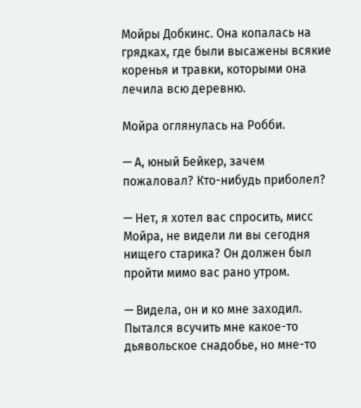Мойры Добкинс. Она копалась на грядках, где были высажены всякие коренья и травки, которыми она лечила всю деревню.

Мойра оглянулась на Робби.

— А, юный Бейкер, зачем пожаловал? Кто-нибудь приболел?

— Нет, я хотел вас спросить, мисс Мойра, не видели ли вы сегодня нищего старика? Он должен был пройти мимо вас рано утром.

— Видела, он и ко мне заходил. Пытался всучить мне какое-то дьявольское снадобье, но мне-то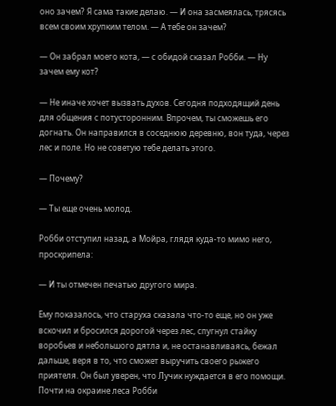оно зачем? Я сама такие делаю. — И она засмеялась, трясясь всем своим хрупким телом. — А тебе он зачем?

— Он забрал моего кота, — с обидой сказал Робби. — Ну зачем ему кот?

— Не иначе хочет вызвать духов. Сегодня подходящий день для общения с потусторонним. Впрочем, ты сможешь его догнать. Он направился в соседнюю деревню, вон туда, через лес и поле. Но не советую тебе делать этого.

— Почему?

— Ты еще очень молод.

Робби отступил назад, а Мойра, глядя куда-то мимо него, проскрипела:

— И ты отмечен печатью другого мира.

Ему показалось, что старуха сказала что-то еще, но он уже вскочил и бросился дорогой через лес, спугнул стайку воробьев и небольшого дятла и, не останавливаясь, бежал дальше, веря в то, что сможет выручить своего рыжего приятеля. Он был уверен, что Лучик нуждается в его помощи. Почти на окраине леса Робби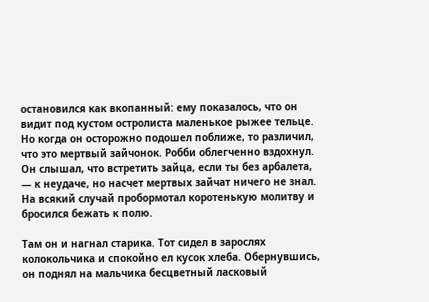остановился как вкопанный: ему показалось, что он видит под кустом остролиста маленькое рыжее тельце. Но когда он осторожно подошел поближе, то различил, что это мертвый зайчонок. Робби облегченно вздохнул. Он слышал, что встретить зайца, если ты без арбалета, — к неудаче, но насчет мертвых зайчат ничего не знал. На всякий случай пробормотал коротенькую молитву и бросился бежать к полю.

Там он и нагнал старика. Тот сидел в зарослях колокольчика и спокойно ел кусок хлеба. Обернувшись, он поднял на мальчика бесцветный ласковый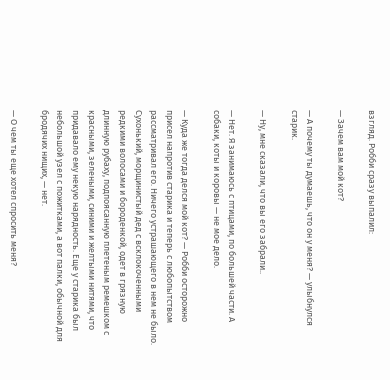взгляд. Робби сразу выпалил:

— Зачем вам мой кот?

— А почему ты думаешь, что он у меня? — улыбнулся старик.

— Ну, мне сказали, что вы его забрали..

— Нет. Я занимаюсь с птицами, по большей части. А собаки, коты и коровы — не мое дело.

— Куда же тогда делся мой кот? — Робби осторожно присел напротив старика и теперь с любопытством рассматривал его. Ничего устрашающего в нем не было. Сухонький, морщинистый дед с всклокоченными редкими волосами и бороденкой, одет в грязную длинную рубаху, подпоясанную плетеным ремешком с красными, зелеными, синими и желтыми нитями, что придавало ему некую нарядность. Еще у старика был небольшой узел с пожитками, а вот палки, обычной для бродячих нищих, — нет.

— О чем ты еще хотел спросить меня?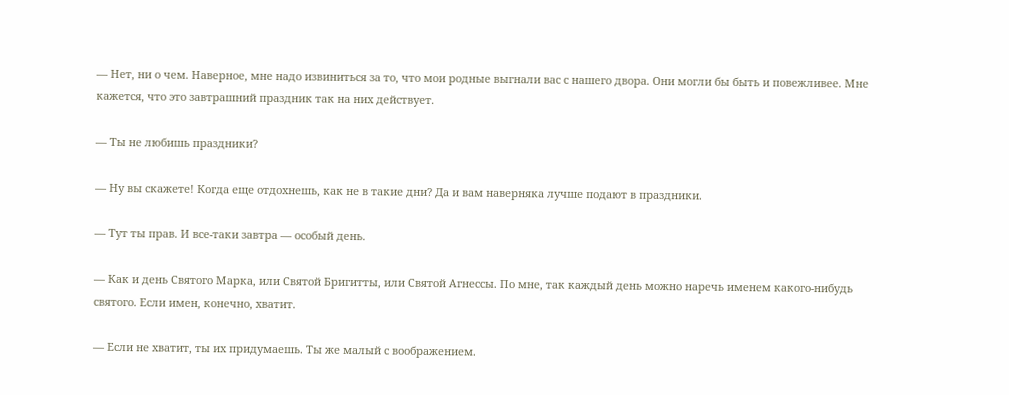— Нет, ни о чем. Наверное, мне надо извиниться за то, что мои родные выгнали вас с нашего двора. Они могли бы быть и повежливее. Мне кажется, что это завтрашний праздник так на них действует.

— Ты не любишь праздники?

— Ну вы скажете! Когда еще отдохнешь, как не в такие дни? Да и вам наверняка лучше подают в праздники.

— Тут ты прав. И все-таки завтра — особый день.

— Как и день Святого Марка, или Святой Бригитты, или Святой Агнессы. По мне, так каждый день можно наречь именем какого-нибудь святого. Если имен, конечно, хватит.

— Если не хватит, ты их придумаешь. Ты же малый с воображением.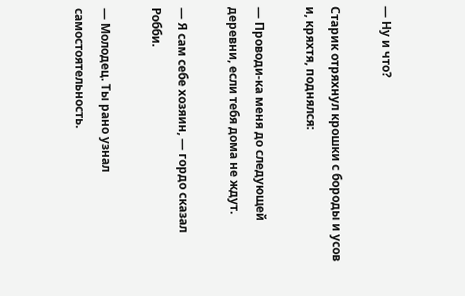— Ну и что?

Старик отряхнул крошки с бороды и усов и, кряхтя, поднялся:

— Проводи-ка меня до следующей деревни, если тебя дома не ждут.

— Я сам себе хозяин, — гордо сказал Робби.

— Молодец. Ты рано узнал самостоятельность.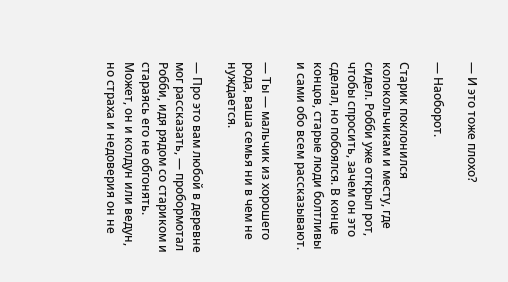— И это тоже плохо?

— Наоборот.

Старик поклонился колокольчикам и месту, где сидел. Робби уже открыл рот, чтобы спросить, зачем он это сделал, но побоялся. В конце концов, старые люди болтливы и сами обо всем рассказывают.

— Ты — мальчик из хорошего рода, ваша семья ни в чем не нуждается.

— Про это вам любой в деревне мог рассказать, — пробормотал Робби, идя рядом со стариком и стараясь его не обгонять. Может, он и колдун или ведун, но страха и недоверия он не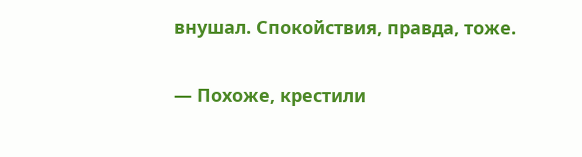внушал. Спокойствия, правда, тоже.

— Похоже, крестили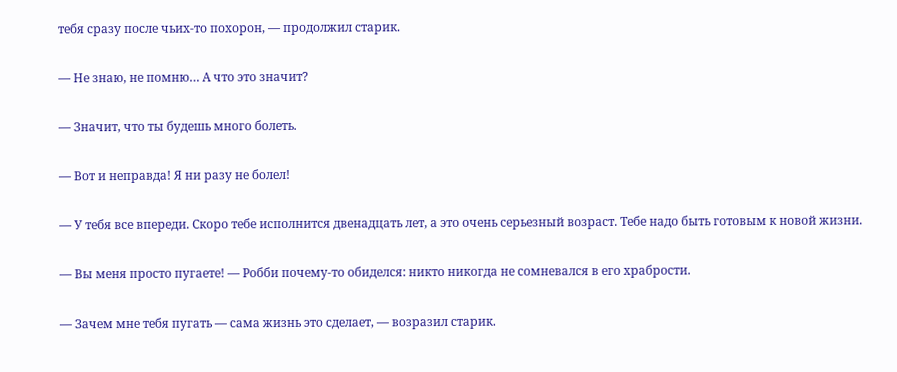тебя сразу после чьих-то похорон, — продолжил старик.

— Не знаю, не помню… А что это значит?

— Значит, что ты будешь много болеть.

— Вот и неправда! Я ни разу не болел!

— У тебя все впереди. Скоро тебе исполнится двенадцать лет, а это очень серьезный возраст. Тебе надо быть готовым к новой жизни.

— Вы меня просто пугаете! — Робби почему-то обиделся: никто никогда не сомневался в его храбрости.

— Зачем мне тебя пугать — сама жизнь это сделает, — возразил старик.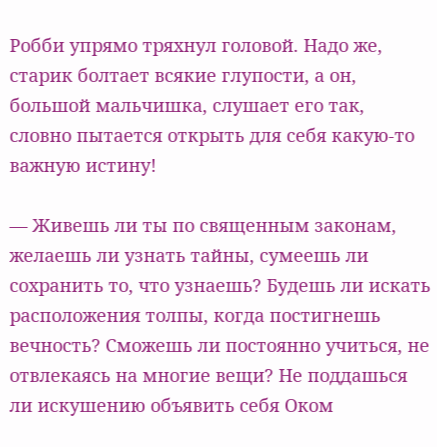Робби упрямо тряхнул головой. Надо же, старик болтает всякие глупости, а он, большой мальчишка, слушает его так, словно пытается открыть для себя какую-то важную истину!

— Живешь ли ты по священным законам, желаешь ли узнать тайны, сумеешь ли сохранить то, что узнаешь? Будешь ли искать расположения толпы, когда постигнешь вечность? Сможешь ли постоянно учиться, не отвлекаясь на многие вещи? Не поддашься ли искушению объявить себя Оком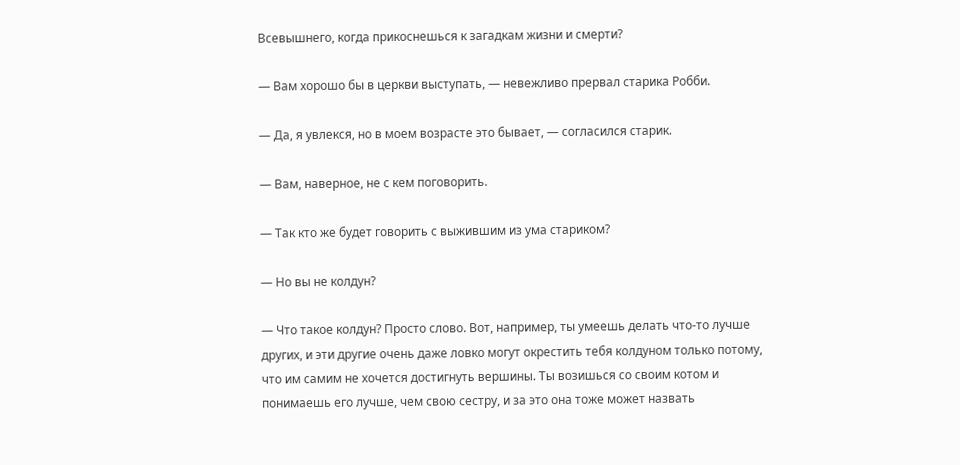Всевышнего, когда прикоснешься к загадкам жизни и смерти?

— Вам хорошо бы в церкви выступать, — невежливо прервал старика Робби.

— Да, я увлекся, но в моем возрасте это бывает, — согласился старик.

— Вам, наверное, не с кем поговорить.

— Так кто же будет говорить с выжившим из ума стариком?

— Но вы не колдун?

— Что такое колдун? Просто слово. Вот, например, ты умеешь делать что-то лучше других, и эти другие очень даже ловко могут окрестить тебя колдуном только потому, что им самим не хочется достигнуть вершины. Ты возишься со своим котом и понимаешь его лучше, чем свою сестру, и за это она тоже может назвать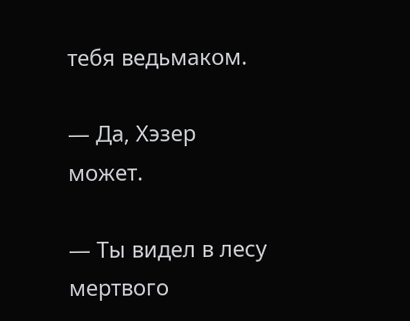тебя ведьмаком.

— Да, Хэзер может.

— Ты видел в лесу мертвого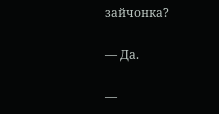зайчонка?

— Да.

—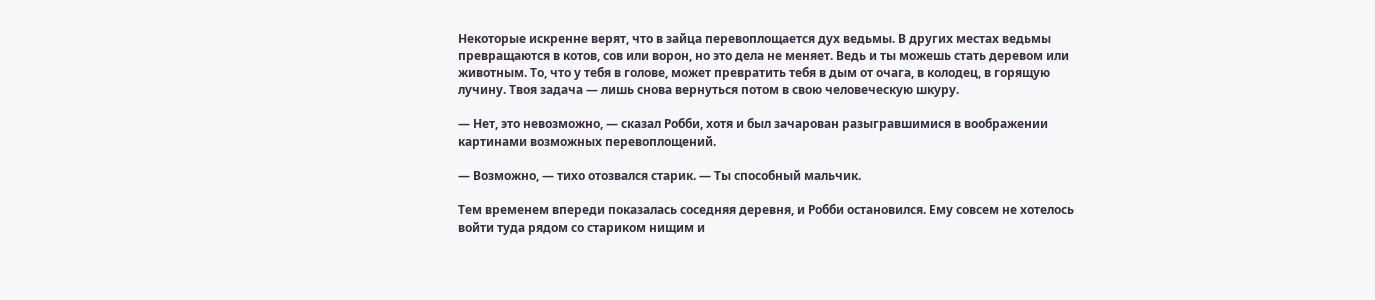Некоторые искренне верят, что в зайца перевоплощается дух ведьмы. В других местах ведьмы превращаются в котов, сов или ворон, но это дела не меняет. Ведь и ты можешь стать деревом или животным. То, что у тебя в голове, может превратить тебя в дым от очага, в колодец, в горящую лучину. Твоя задача — лишь снова вернуться потом в свою человеческую шкуру.

— Нет, это невозможно, — сказал Робби, хотя и был зачарован разыгравшимися в воображении картинами возможных перевоплощений.

— Возможно, — тихо отозвался старик. — Ты способный мальчик.

Тем временем впереди показалась соседняя деревня, и Робби остановился. Ему совсем не хотелось войти туда рядом со стариком нищим и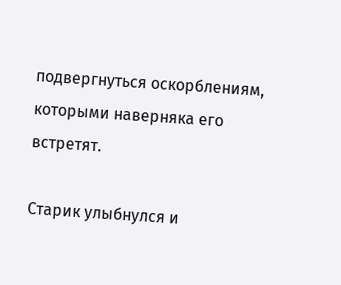подвергнуться оскорблениям, которыми наверняка его встретят.

Старик улыбнулся и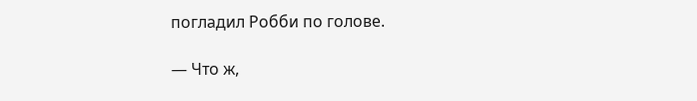погладил Робби по голове.

— Что ж,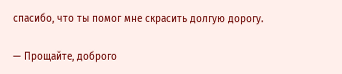спасибо, что ты помог мне скрасить долгую дорогу.

— Прощайте, доброго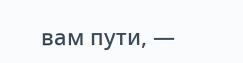вам пути, —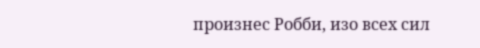произнес Робби, изо всех сил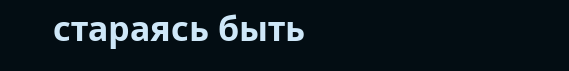стараясь быть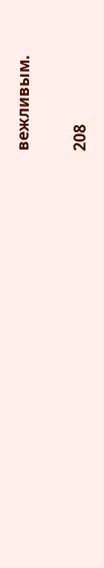вежливым.

208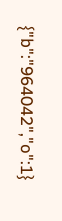{"b":"964042","o":1}